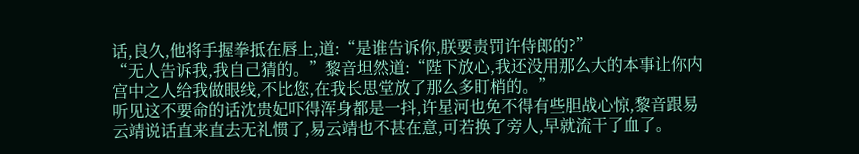话,良久,他将手握拳抵在唇上,道:“是谁告诉你,朕要责罚许侍郎的?”
“无人告诉我,我自己猜的。”黎音坦然道:“陛下放心,我还没用那么大的本事让你内宫中之人给我做眼线,不比您,在我长思堂放了那么多盯梢的。”
听见这不要命的话沈贵妃吓得浑身都是一抖,许星河也免不得有些胆战心惊,黎音跟易云靖说话直来直去无礼惯了,易云靖也不甚在意,可若换了旁人,早就流干了血了。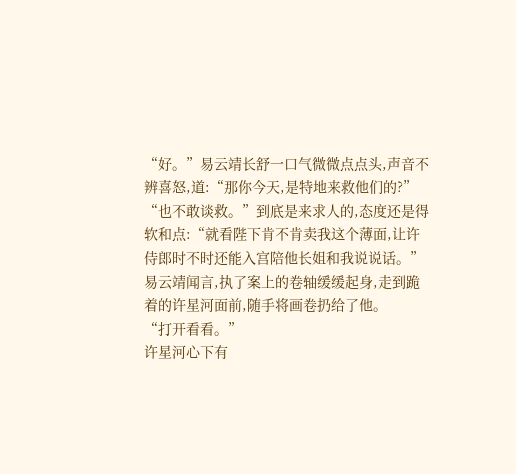“好。”易云靖长舒一口气微微点点头,声音不辨喜怒,道:“那你今天,是特地来救他们的?”
“也不敢谈救。”到底是来求人的,态度还是得软和点:“就看陛下肯不肯卖我这个薄面,让许侍郎时不时还能入宫陪他长姐和我说说话。”
易云靖闻言,执了案上的卷轴缓缓起身,走到跪着的许星河面前,随手将画卷扔给了他。
“打开看看。”
许星河心下有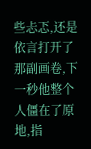些忐忑,还是依言打开了那副画卷,下一秒他整个人僵在了原地,指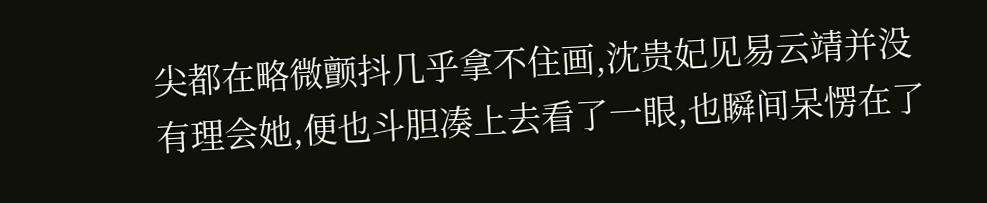尖都在略微颤抖几乎拿不住画,沈贵妃见易云靖并没有理会她,便也斗胆凑上去看了一眼,也瞬间呆愣在了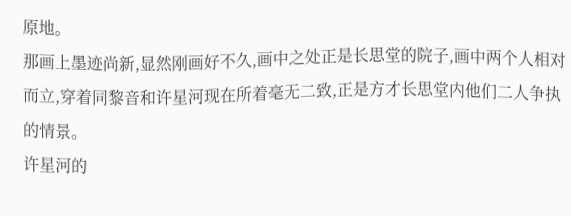原地。
那画上墨迹尚新,显然刚画好不久,画中之处正是长思堂的院子,画中两个人相对而立,穿着同黎音和许星河现在所着毫无二致,正是方才长思堂内他们二人争执的情景。
许星河的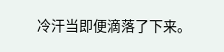冷汗当即便滴落了下来。